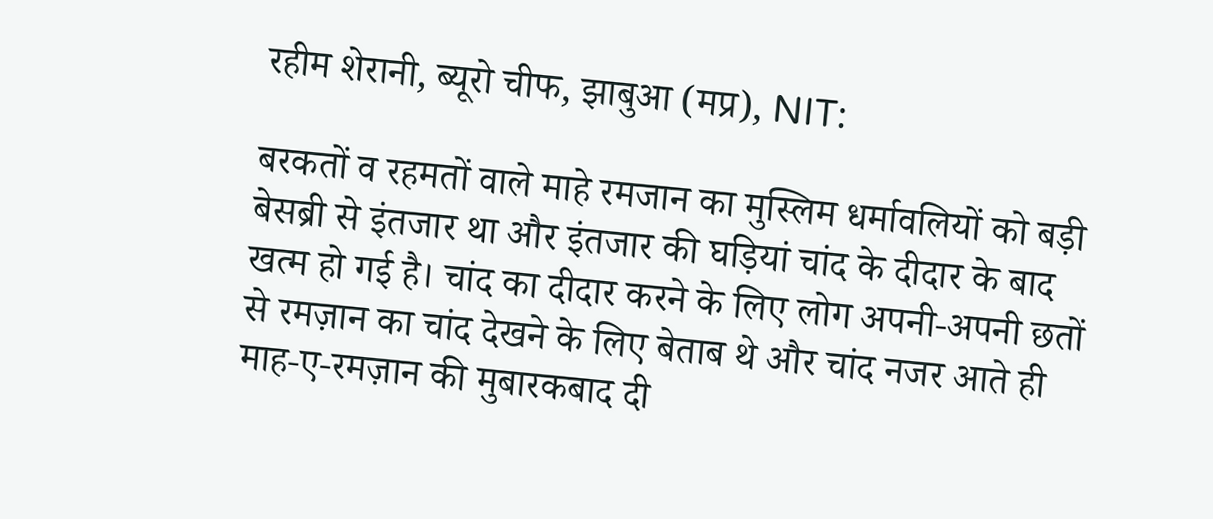रहीम शेरानी, ब्यूरो चीफ, झाबुआ (मप्र), NIT:

बरकतों व रहमतों वाले माहे रमजान का मुस्लिम धर्मावलियों को बड़ी बेसब्री से इंतजार था और इंतजार की घड़ियां चांद के दीदार के बाद खत्म हो गई है। चांद का दीदार करने के लिए लोग अपनी-अपनी छतों से रमज़ान का चांद देखने के लिए बेताब थे और चांद नजर आते ही माह-ए-रमज़ान की मुबारकबाद दी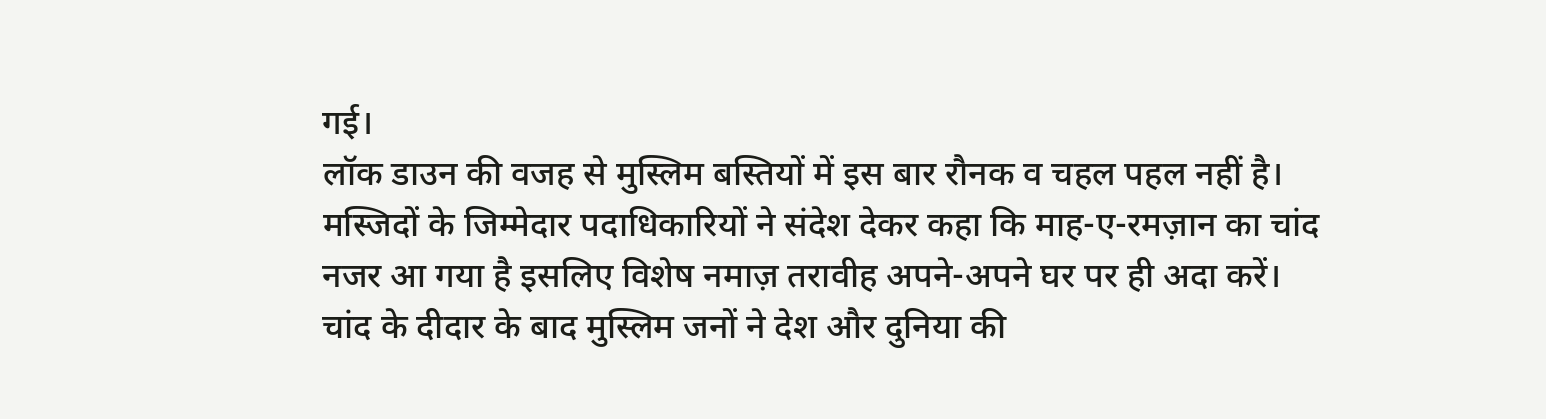गई।
लॉक डाउन की वजह से मुस्लिम बस्तियों में इस बार रौनक व चहल पहल नहीं है। मस्जिदों के जिम्मेदार पदाधिकारियों ने संदेश देकर कहा कि माह-ए-रमज़ान का चांद नजर आ गया है इसलिए विशेष नमाज़ तरावीह अपने-अपने घर पर ही अदा करें।
चांद के दीदार के बाद मुस्लिम जनों ने देश और दुनिया की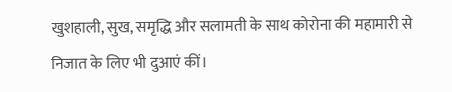खुशहाली, सुख, समृद्धि और सलामती के साथ कोरोना की महामारी से निजात के लिए भी दुआएं कीं।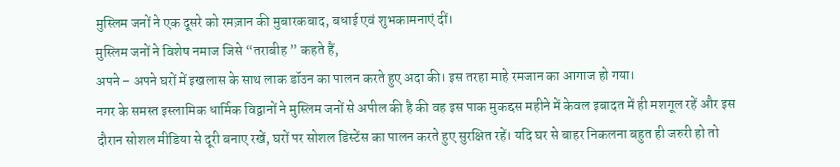मुस्लिम जनों ने एक दूसरे को रमज़ान की मुबारकबाद, बधाई एवं शुभकामनाएं दीं।
मुस्लिम जनों ने विशेष नमाज जिसे “तराबीह ” कहते हैं,
अपने – अपने घरों में इखलास के साथ लाक डॉउन का पालन करते हुए अदा की। इस तरहा माहे रमजान का आगाज हो गया।
नगर के समस्त इस्लामिक धार्मिक विद्वानों ने मुस्लिम जनों से अपील की है की वह इस पाक मुकद्दस महीने में केवल इबादत में ही मशगूल रहें और इस दौरान सोशल मीडिया से दूरी बनाए रखें, घरों पर सोशल डिस्टेंस का पालन करते हुए सुरक्षित रहें। यदि घर से बाहर निकलना बहुत ही जरुरी हो तो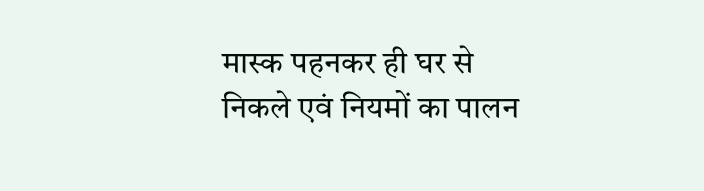मास्क पहनकर ही घर से निकले एवं नियमों का पालन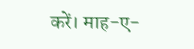करें। माह-ए-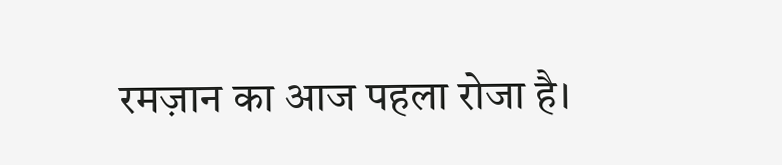रमज़ान का आज पहला रोजा है।